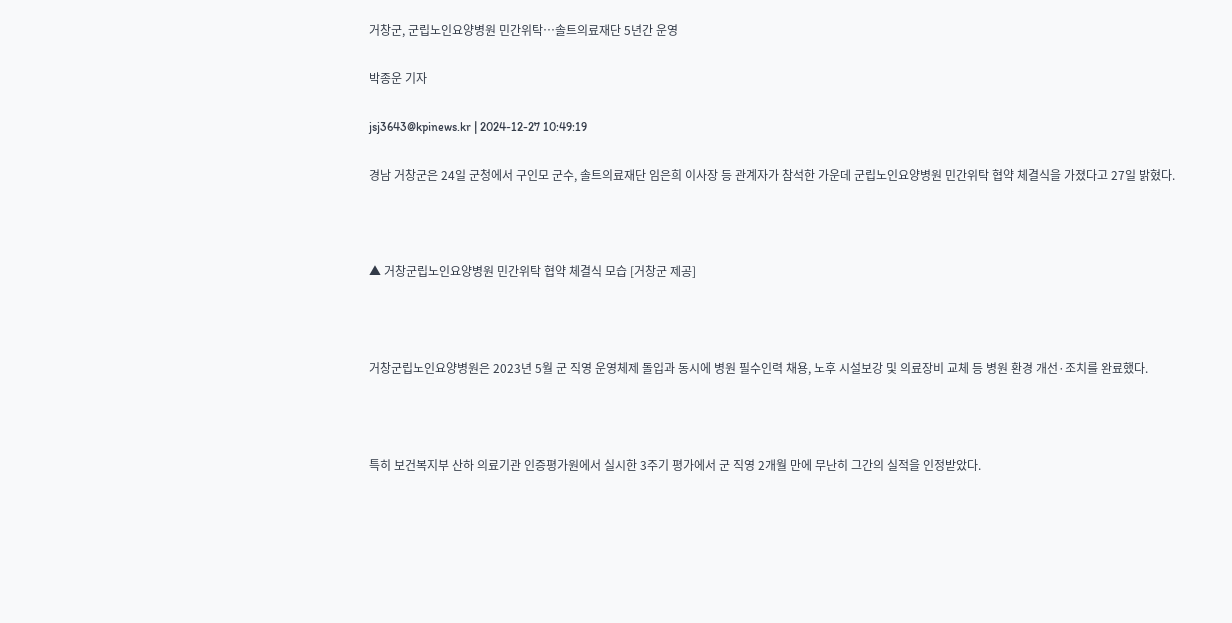거창군, 군립노인요양병원 민간위탁…솔트의료재단 5년간 운영

박종운 기자

jsj3643@kpinews.kr | 2024-12-27 10:49:19

경남 거창군은 24일 군청에서 구인모 군수, 솔트의료재단 임은희 이사장 등 관계자가 참석한 가운데 군립노인요양병원 민간위탁 협약 체결식을 가졌다고 27일 밝혔다.



▲ 거창군립노인요양병원 민간위탁 협약 체결식 모습 [거창군 제공]



거창군립노인요양병원은 2023년 5월 군 직영 운영체제 돌입과 동시에 병원 필수인력 채용, 노후 시설보강 및 의료장비 교체 등 병원 환경 개선·조치를 완료했다.



특히 보건복지부 산하 의료기관 인증평가원에서 실시한 3주기 평가에서 군 직영 2개월 만에 무난히 그간의 실적을 인정받았다.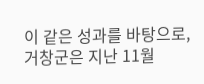이 같은 성과를 바탕으로, 거창군은 지난 11월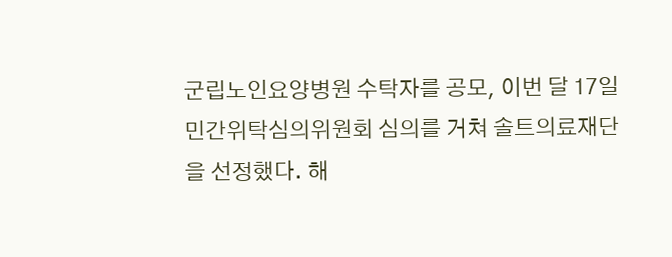군립노인요양병원 수탁자를 공모, 이번 달 17일 민간위탁심의위원회 심의를 거쳐 솔트의료재단을 선정했다. 해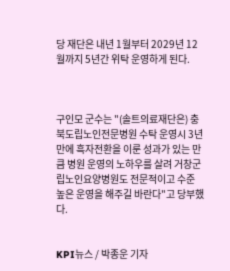당 재단은 내년 1월부터 2029년 12월까지 5년간 위탁 운영하게 된다.



구인모 군수는 "(솔트의료재단은) 충북도립노인전문병원 수탁 운영시 3년 만에 흑자전환을 이룬 성과가 있는 만큼 병원 운영의 노하우를 살려 거창군립노인요양병원도 전문적이고 수준 높은 운영을 해주길 바란다"고 당부했다.


KPI뉴스 / 박종운 기자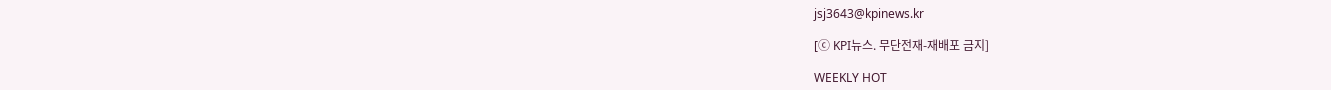jsj3643@kpinews.kr

[ⓒ KPI뉴스. 무단전재-재배포 금지]

WEEKLY HOT